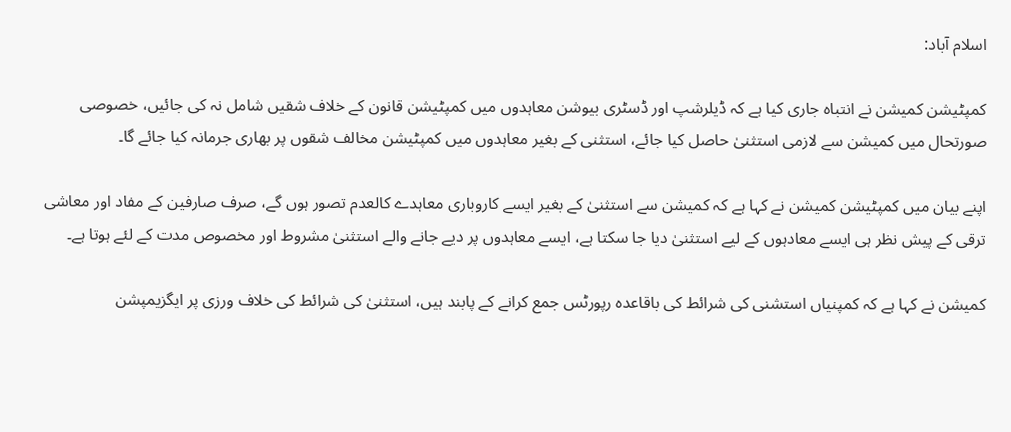اسلام آباد:

کمپٹیشن کمیشن نے انتباہ جاری کیا ہے کہ ڈیلرشپ اور ڈسٹری بیوشن معاہدوں میں کمپٹیشن قانون کے خلاف شقیں شامل نہ کی جائیں، خصوصی صورتحال میں کمیشن سے لازمی استثنیٰ حاصل کیا جائے، استثنی کے بغیر معاہدوں میں کمپٹیشن مخالف شقوں پر بھاری جرمانہ کیا جائے گا۔

اپنے بیان میں کمپٹیشن کمیشن نے کہا ہے کہ کمیشن سے استثنیٰ کے بغیر ایسے کاروباری معاہدے کالعدم تصور ہوں گے، صرف صارفین کے مفاد اور معاشی ترقی کے پیش نظر ہی ایسے معادہوں کے لیے استثنیٰ دیا جا سکتا ہے، ایسے معاہدوں پر دیے جانے والے استثنیٰ مشروط اور مخصوص مدت کے لئے ہوتا ہے۔

کمیشن نے کہا ہے کہ کمپنیاں استشنی کی شرائط کی باقاعدہ رپورٹس جمع کرانے کے پابند ہیں، استثنیٰ کی شرائط کی خلاف ورزی پر ایگزیمپشن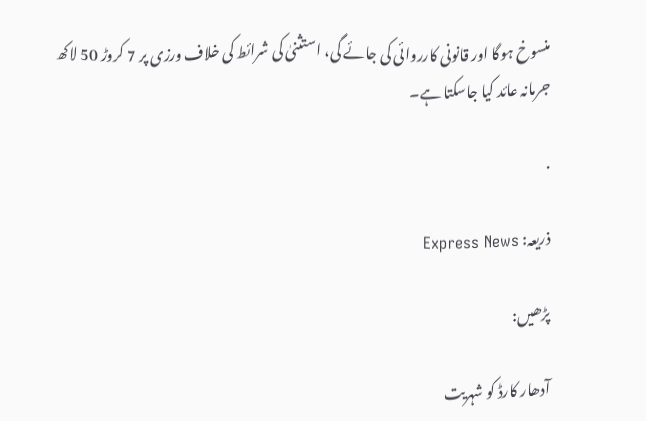منسوخ ہوگا اور قانونی کارروائی کی جائے گی، استثنیٰ کی شرائط کی خلاف ورزی پر 7 کروڑ 50 لاکھ جرمانہ عائد کیا جاسکتا ہے۔

.

ذریعہ: Express News

پڑھیں:

آدھار کارڈ کو شہریت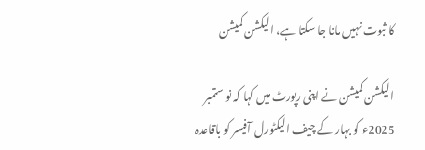کا ثبوت نہیں مانا جا سکتا ہے، الیکشن کمیشن

الیکشن کمیشن نے اپنی رپورٹ میں کہا کہ نو ستمبر 2025ء کو بہار کے چیف الیکٹورل آفیسر کو باقاعدہ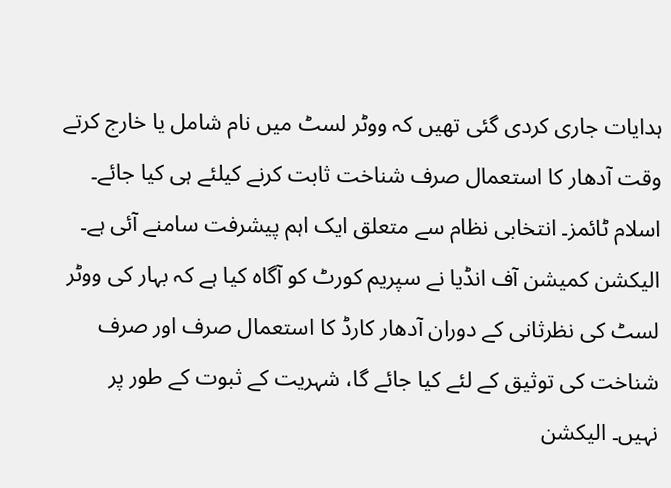ہدایات جاری کردی گئی تھیں کہ ووٹر لسٹ میں نام شامل یا خارج کرتے وقت آدھار کا استعمال صرف شناخت ثابت کرنے کیلئے ہی کیا جائے۔ اسلام ٹائمز۔ انتخابی نظام سے متعلق ایک اہم پیشرفت سامنے آئی ہے۔ الیکشن کمیشن آف انڈیا نے سپریم کورٹ کو آگاہ کیا ہے کہ بہار کی ووٹر لسٹ کی نظرثانی کے دوران آدھار کارڈ کا استعمال صرف اور صرف شناخت کی توثیق کے لئے کیا جائے گا، شہریت کے ثبوت کے طور پر نہیں۔ الیکشن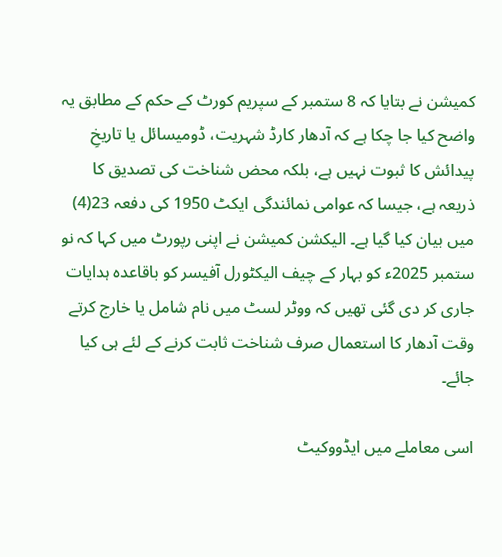کمیشن نے بتایا کہ 8 ستمبر کے سپریم کورٹ کے حکم کے مطابق یہ واضح کیا جا چکا ہے کہ آدھار کارڈ شہریت، ڈومیسائل یا تاریخِ پیدائش کا ثبوت نہیں ہے، بلکہ محض شناخت کی تصدیق کا ذریعہ ہے، جیسا کہ عوامی نمائندگی ایکٹ 1950 کی دفعہ 23(4) میں بیان کیا گیا ہے۔ الیکشن کمیشن نے اپنی رپورٹ میں کہا کہ نو ستمبر 2025ء کو بہار کے چیف الیکٹورل آفیسر کو باقاعدہ ہدایات جاری کر دی گئی تھیں کہ ووٹر لسٹ میں نام شامل یا خارج کرتے وقت آدھار کا استعمال صرف شناخت ثابت کرنے کے لئے ہی کیا جائے۔

اسی معاملے میں ایڈووکیٹ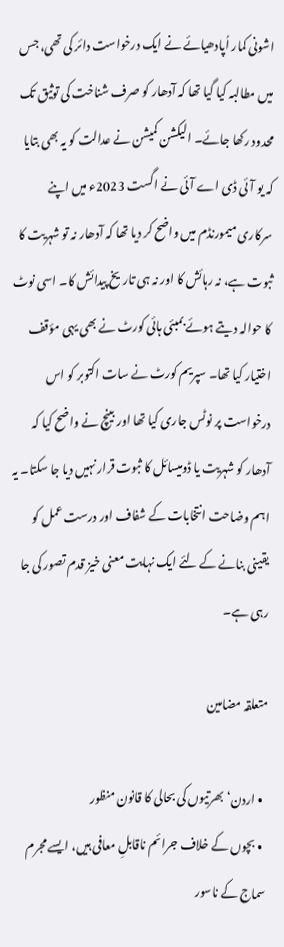اشونی کمار اُپادھیائے نے ایک درخواست دائر کی تھی، جس میں مطالبہ کیا گیا تھا کہ آدھار کو صرف شناخت کی توثیق تک محدود رکھا جائے۔ الیکشن کمیشن نے عدالت کو یہ بھی بتایا کہ یو آئی ڈی اے آئی نے اگست 2023ء میں اپنے سرکاری میمورنڈم میں واضح کر دیا تھا کہ آدھار نہ تو شہریت کا ثبوت ہے، نہ رہائش کا اور نہ ہی تاریخ پیدائش کا۔ اسی نوٹ کا حوالہ دیتے ہوئے بمبئی ہائی کورٹ نے بھی یہی مؤقف اختیار کیا تھا۔ سپریم کورٹ نے سات اکتوبر کو اس درخواست پر نوٹس جاری کیا تھا اور بینچ نے واضح کیا کہ آدھار کو شہریت یا ڈومیسائل کا ثبوت قرار نہیں دیا جا سکتا۔ یہ اہم وضاحت انتخابات کے شفاف اور درست عمل کو یقینی بنانے کے لئے ایک نہایت معنی خیز قدم تصور کی جا رہی ہے۔

متعلقہ مضامین

  • اردن‘ بھرتیوں کی بحالی کا قانون منظور
  • بچوں کے خلاف جرائم ناقابلِ معافی ہیں، ایسے مجرم سماج کے ناسور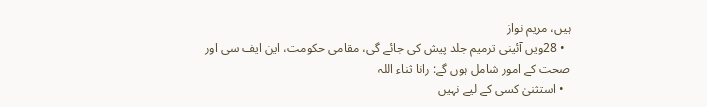ہیں، مریم نواز
  • 28ویں آئینی ترمیم جلد پیش کی جائے گی، مقامی حکومت، این ایف سی اور صحت کے امور شامل ہوں گے: رانا ثناء اللہ
  • استثنیٰ کسی کے لیے نہیں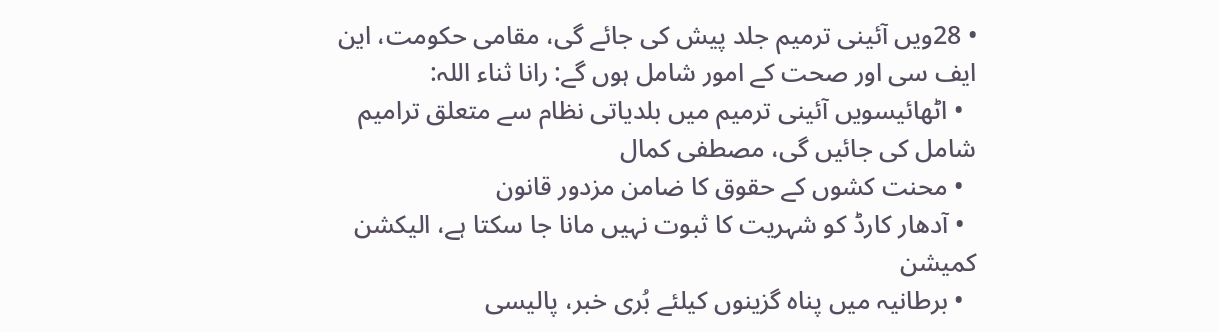• 28ویں آئینی ترمیم جلد پیش کی جائے گی، مقامی حکومت، این ایف سی اور صحت کے امور شامل ہوں گے: رانا ثناء اللہ:
  • اٹھائیسویں آئینی ترمیم میں بلدیاتی نظام سے متعلق ترامیم شامل کی جائیں گی، مصطفی کمال
  • محنت کشوں کے حقوق کا ضامن مزدور قانون
  • آدھار کارڈ کو شہریت کا ثبوت نہیں مانا جا سکتا ہے، الیکشن کمیشن
  • برطانیہ میں پناہ گزینوں کیلئے بُری خبر، پالیسی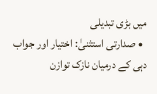میں بڑی تبدیلی
  • صدارتی استثنیٰ: اختیار اور جواب دہی کے درمیان نازک توازن